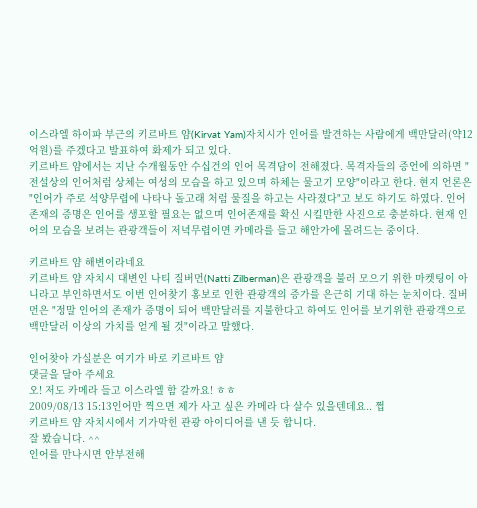이스라엘 하이파 부근의 키르바트 얌(Kirvat Yam)자치시가 인어를 발견하는 사람에게 백만달러(약12억원)를 주겠다고 발표하여 화제가 되고 있다.
키르바트 얌에서는 지난 수개월동안 수십건의 인어 목격담이 전해졌다. 목격자들의 증언에 의하면 "전설상의 인어처럼 상체는 여성의 모습을 하고 있으며 하체는 물고기 모양"이라고 한다. 현지 언론은 "인어가 주로 석양무렵에 나타나 돌고래 처럼 물질을 하고는 사라졌다"고 보도 하기도 하였다. 인어 존재의 증명은 인어를 생포할 필요는 없으며 인어존재를 확신 시킬만한 사진으로 충분하다. 현재 인어의 모습을 보려는 관광객들이 저녁무렵이면 카메라를 들고 해안가에 몰려드는 중이다.

키르바트 얌 해변이라네요
키르바트 얌 자치시 대변인 나티 질버먼(Natti Zilberman)은 관광객을 불러 모으기 위한 마켓팅이 아니라고 부인하면서도 이번 인어찾기 홍보로 인한 관광객의 증가를 은근히 기대 하는 눈치이다. 질버먼은 "정말 인어의 존재가 증명이 되어 백만달러를 지불한다고 하여도 인어를 보기위한 관광객으로 백만달러 이상의 가치를 얻게 될 것"이라고 말했다.

인어찾아 가실분은 여기가 바로 키르바트 얌
댓글을 달아 주세요
오! 저도 카메라 들고 이스라엘 함 갈까요! ㅎㅎ
2009/08/13 15:13인어만 찍으면 제가 사고 싶은 카메라 다 살수 있을텐데요.. 쩝
키르바트 얌 자치시에서 기가막힌 관광 아이디어를 낸 듯 합니다.
잘 봤습니다. ^^
인어를 만나시면 안부전해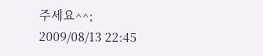주세요^^;
2009/08/13 22:45